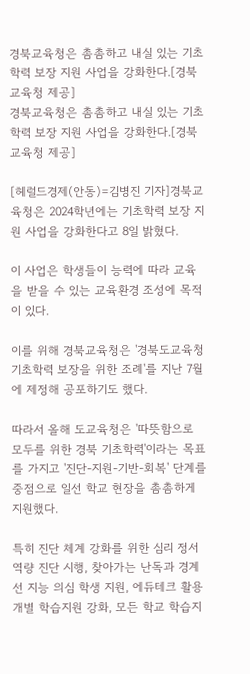경북교육청은 촘촘하고 내실 있는 기초학력 보장 지원 사업을 강화한다.[경북교육청 제공]
경북교육청은 촘촘하고 내실 있는 기초학력 보장 지원 사업을 강화한다.[경북교육청 제공]

[헤럴드경제(안동)=김병진 기자]경북교육청은 2024학년에는 기초학력 보장 지원 사업을 강화한다고 8일 밝혔다.

이 사업은 학생들이 능력에 따라 교육을 받을 수 있는 교육환경 조성에 목적이 있다.

이를 위해 경북교육청은 '경북도교육청 기초학력 보장을 위한 조례'를 지난 7월에 제정해 공포하기도 했다.

따라서 올해 도교육청은 '따뜻함으로 모두를 위한 경북 기초학력'이라는 목표를 가지고 '진단-지원-기반-회복' 단계를 중점으로 일선 학교 현장을 촘촘하게 지원했다.

특히 진단 체계 강화를 위한 심리 정서 역량 진단 시행, 찾아가는 난독과 경계선 지능 의심 학생 지원, 에듀테크 활용 개별 학습지원 강화, 모든 학교 학습지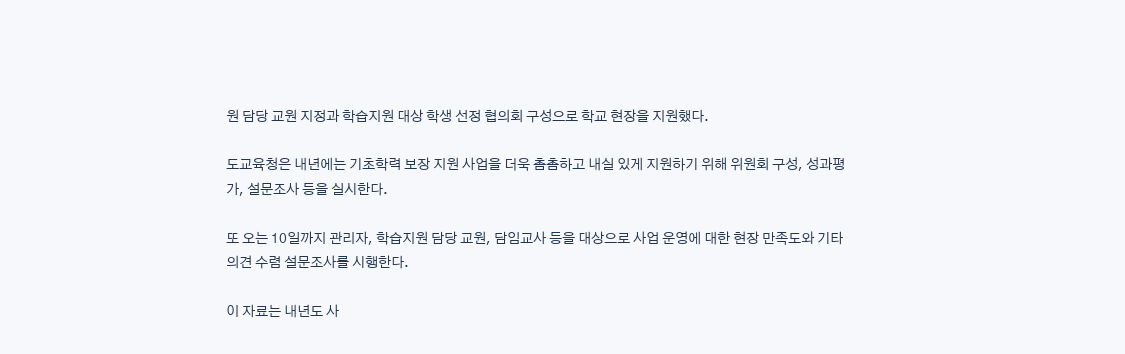원 담당 교원 지정과 학습지원 대상 학생 선정 협의회 구성으로 학교 현장을 지원했다.

도교육청은 내년에는 기초학력 보장 지원 사업을 더욱 촘촘하고 내실 있게 지원하기 위해 위원회 구성, 성과평가, 설문조사 등을 실시한다.

또 오는 10일까지 관리자, 학습지원 담당 교원, 담임교사 등을 대상으로 사업 운영에 대한 현장 만족도와 기타 의견 수렴 설문조사를 시행한다.

이 자료는 내년도 사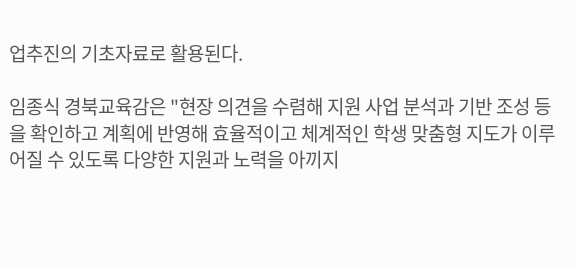업추진의 기초자료로 활용된다.

임종식 경북교육감은 "현장 의견을 수렴해 지원 사업 분석과 기반 조성 등을 확인하고 계획에 반영해 효율적이고 체계적인 학생 맞춤형 지도가 이루어질 수 있도록 다양한 지원과 노력을 아끼지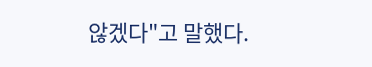않겠다"고 말했다.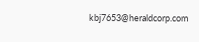kbj7653@heraldcorp.com